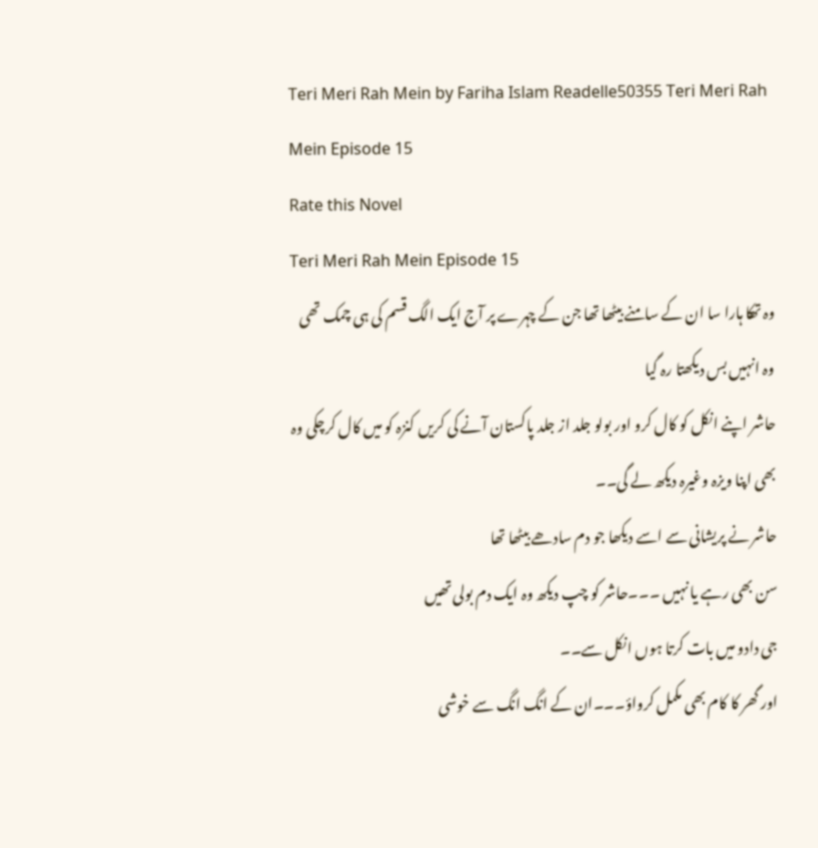Teri Meri Rah Mein by Fariha Islam Readelle50355 Teri Meri Rah Mein Episode 15
Rate this Novel
Teri Meri Rah Mein Episode 15
وہ تھکا ہارا سا ان کے سامنے بیٹھا تھا جن کے چہرے پر آج ایک الگ قسم کی ہی چمک تھی وہ انہیں بس دیکھتا رہ گیا
حاشر اپنے انکل کو کال کرو اور بولو جلد از جلد پاکستان آنے کی کریں کنزہ کو میں کال کرچکی وہ بھی اپنا ویزہ وغیرہ دیکھ لے گی۔۔
حاشر نے پریشانی سے اسے دیکھا جو دم سادھے بیٹھا تھا
سن بھی رہے یا نہیں ۔۔۔حاشر کو چپ دیکھ وہ ایک دم بولی تھیں
جی دادو میں بات کرتا ہوں انکل سے۔۔
اور گھر کا کام بھی مکمل کرواؤ۔۔۔ان کے انگ انگ سے خوشی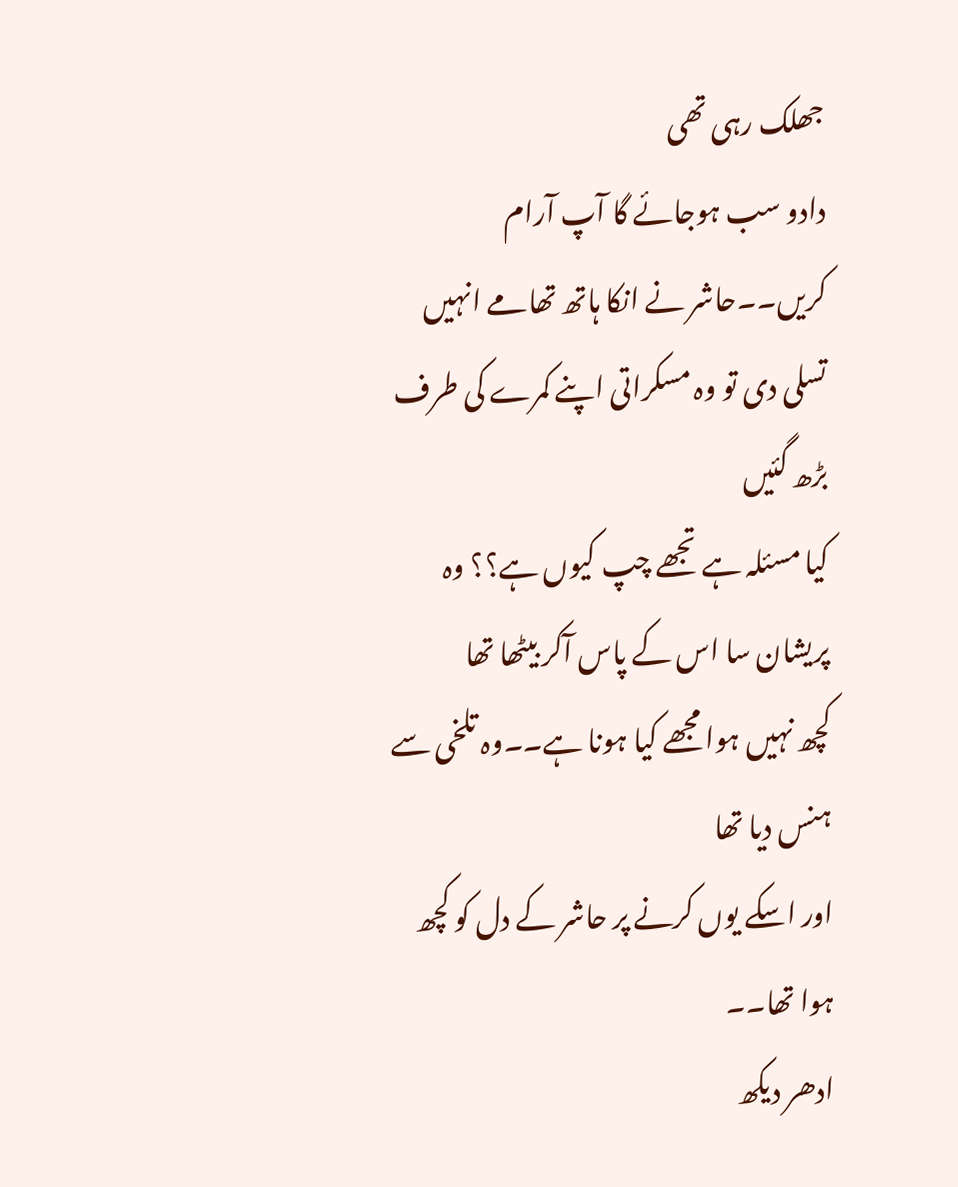جھلک رہی تھی
دادو سب ہوجائے گا آپ آرام کریں۔۔حاشر نے انکا ہاتھ تھامے انہیں تسلی دی تو وہ مسکراتی اپنے کمرے کی طرف بڑھ گئیں
کیا مسئلہ ہے تجھے چپ کیوں ہے؟؟ وہ پریشان سا اس کے پاس آکر بیٹھا تھا
کچھ نہیں ہوا مجھے کیا ہونا ہے۔۔وہ تلخی سے ہنس دیا تھا
اور اسکے یوں کرنے پر حاشر کے دل کو کچھ ہوا تھا۔۔
ادھر دیکھ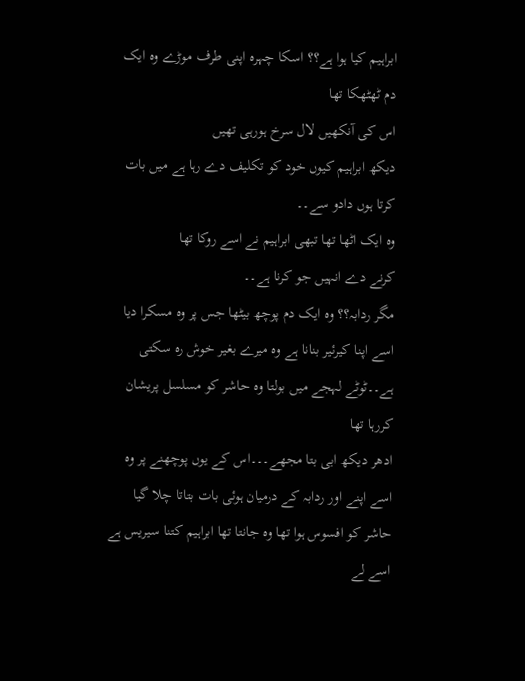ابراہیم کیا ہوا ہے؟؟ اسکا چہرہ اپنی طرف موڑے وہ ایک دم ٹھٹھکا تھا
اس کی آنکھیں لال سرخ ہورہی تھیں
دیکھ ابراہیم کیوں خود کو تکلیف دے رہا ہے میں بات کرتا ہوں دادو سے۔۔
وہ ایک اٹھا تھا تبھی ابراہیم نے اسے روکا تھا
کرنے دے انہیں جو کرنا ہے۔۔
مگر ردابہ؟؟ وہ ایک دم پوچھ بیٹھا جس پر وہ مسکرا دیا
اسے اپنا کیرئیر بنانا ہے وہ میرے بغیر خوش رہ سکتی ہے۔۔ٹوٹے لہجے میں بولتا وہ حاشر کو مسلسل پریشان کررہا تھا
ادھر دیکھ ابی بتا مجھے۔۔۔اس کے یوں پوچھنے پر وہ اسے اپنے اور ردابہ کے درمیان ہوئی بات بتاتا چلا گیا
حاشر کو افسوس ہوا تھا وہ جانتا تھا ابراہیم کتنا سیریس ہے اسے لے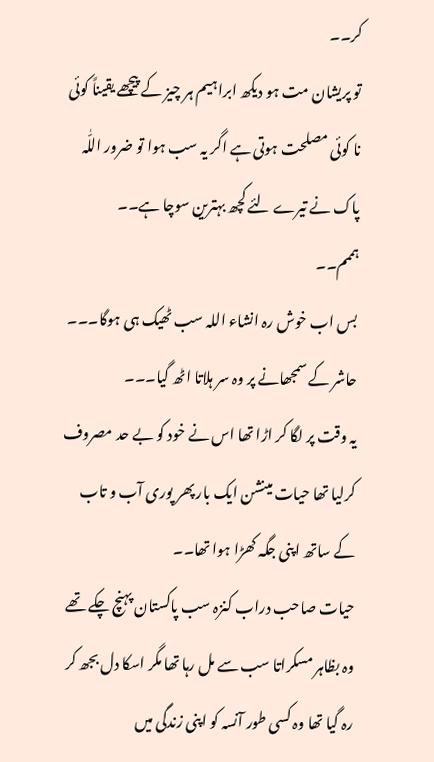کر۔۔
تو پریشان مت ہو دیکھ ابراہیم ہر چیز کے پیچھے یقیناً کوئی نا کوئی مصلحت ہوتی ہے اگر یہ سب ہوا تو ضرور اللّٰہ پاک نے تیرے لئے کچھ بہترین سوچا ہے۔۔
ہممم۔۔
بس اب خوش رہ انشاء اللہ سب ٹھیک ہی ہوگا۔۔۔
حاشر کے سمجھانے پر وہ سر ہلاتا اٹھ گیا۔۔۔
یہ وقت پر لگا کر اڑا تھا اس نے خود کو بے حد مصروف کرلیا تھا حیات مینشن ایک بار پھر پوری آب و تاب کے ساتھ اپنی جگہ کھڑا ہوا تھا۔۔
حیات صاحب دراب کنزہ سب پاکستان پہنچ چکے تھے
وہ بظاہر مسکراتا سب سے مل رہا تھا مگر اسکا دل بجھ کر رہ گیا تھا وہ کسی طور آنسہ کو اپنی زندگی میں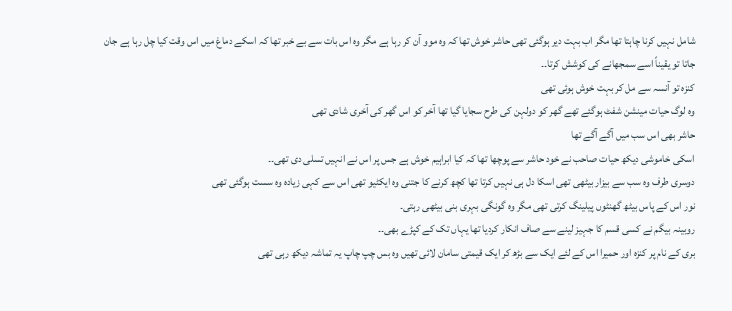شامل نہیں کرنا چاہتا تھا مگر اب بہت دیر ہوگئی تھی حاشر خوش تھا کہ وہ موو آن کر رہا ہے مگر وہ اس بات سے بے خبر تھا کہ اسکے دماغ میں اس وقت کیا چل رہا ہے جان جاتا تو یقیناً اسے سمجھانے کی کوشش کرتا۔۔
کنزہ تو آنسہ سے مل کر بہت خوش ہوئی تھی
وہ لوگ حیات مینشن شفٹ ہوگئے تھے گھر کو دولہن کی طرح سجایا گیا تھا آخر کو اس گھر کی آخری شادی تھی
حاشر بھی اس سب میں آگے آگے تھا
اسکی خاموشی دیکھ حیات صاحب نے خود حاشر سے پوچھا تھا کہ کیا ابراہیم خوش ہے جس پر اس نے انہیں تسلی دی تھی۔۔
دوسری طرف وہ سب سے بیزار بیٹھی تھی اسکا دل ہی نہیں کرتا تھا کچھ کرنے کا جتنی وہ ایکٹیو تھی اس سے کہی زیادہ وہ سست ہوگئی تھی
نور اس کے پاس بیٹھ گھنٹوں پیلینگ کرتی تھی مگر وہ گونگی بہری بنی بیٹھی رہتی۔
روبینہ بیگم نے کسی قسم کا جہیز لینے سے صاف انکار کردیا تھا یہاں تک کے کپڑے بھی۔۔
بری کے نام پر کنزہ اور حمیرا اس کے لئے ایک سے بڑھ کر ایک قیمتی سامان لائی تھیں وہ بس چپ چاپ یہ تماشہ دیکھ رہی تھی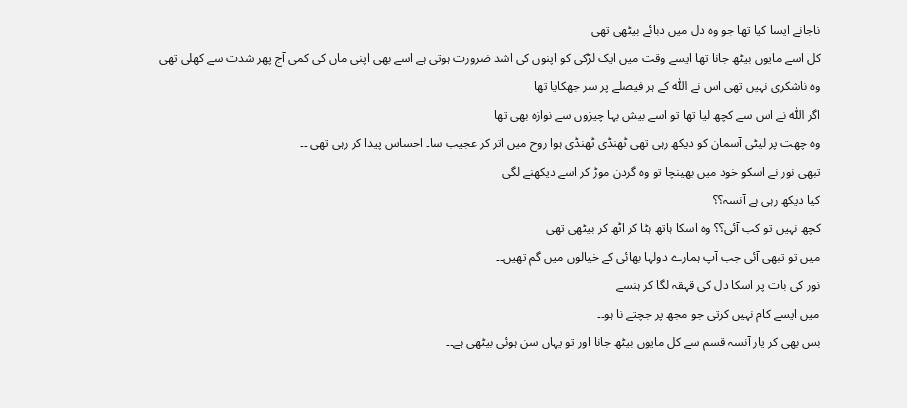ناجانے ایسا کیا تھا جو وہ دل میں دبائے بیٹھی تھی
کل اسے مایوں بیٹھ جانا تھا ایسے وقت میں ایک لڑکی کو اپنوں کی اشد ضرورت ہوتی ہے اسے بھی اپنی ماں کی کمی آج پھر شدت سے کھلی تھی
وہ ناشکری نہیں تھی اس نے اللّٰہ کے ہر فیصلے پر سر جھکایا تھا
اگر اللّٰہ نے اس سے کچھ لیا تھا تو اسے بیش بہا چیزوں سے نوازہ بھی تھا
وہ چھت پر لیٹی آسمان کو دیکھ رہی تھی ٹھنڈی ٹھنڈی ہوا روح میں اتر کر عجیب سا۔ احساس پیدا کر رہی تھی ۔۔
تبھی نور نے اسکو خود میں بھینچا تو وہ گردن موڑ کر اسے دیکھنے لگی
کیا دیکھ رہی ہے آنسہ؟؟
کچھ نہیں تو کب آئی؟؟ وہ اسکا ہاتھ ہٹا کر اٹھ کر بیٹھی تھی
میں تو تبھی آئی جب آپ ہمارے دولہا بھائی کے خیالوں میں گم تھیں۔۔
نور کی بات پر اسکا دل کی قہقہ لگا کر ہنسے
میں ایسے کام نہیں کرتی جو مجھ پر جچتے نا ہو۔۔
بس بھی کر یار آنسہ قسم سے کل مایوں بیٹھ جانا اور تو یہاں سن ہوئی بیٹھی ہے۔۔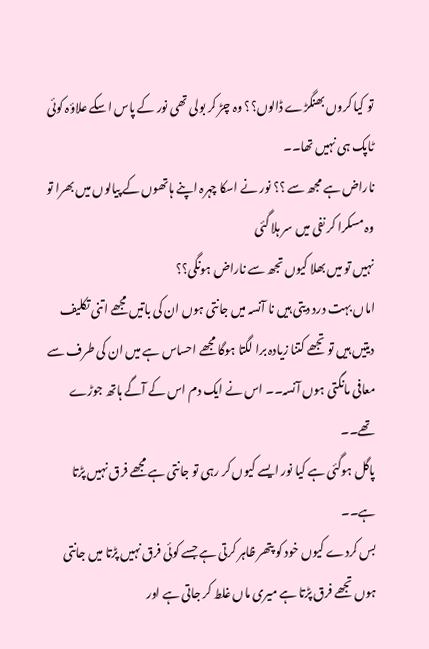تو کیا کروں بھنگڑے ڈالوں؟؟ وہ چڑ کر بولی تھی نور کے پاس اسکے علاؤہ کوئی ٹاپک ہی نہیں تھا۔۔
ناراض ہے مجھ سے ؟؟ نور نے اسکا چہرہ اپنے ہاتھوں کے پیالوں میں بھرا تو وہ مسکرا کر نفی میں سر ہلا گئی
نہیں تو میں بھلا کیوں تجھ سے ناراض ہونگی؟؟
اماں بہت درد دیتی ہیں نا آنسہ میں جانتی ہوں ان کی باتیں مجھے اتنی تکلیف دیتیں ہیں تو تجھے کتنا زیادہ برا لگتا ہوگا مجھے احساس ہے میں ان کی طرف سے معافی مانگتی ہوں آنسہ۔۔ اس نے ایک دم اس کے آگے ہاتھ جوڑے تھے۔۔
پاگل ہوگئی ہے کیا نور ایسے کیوں کر رہی تو جانتی ہے مجھے فرق نہیں پڑتا ہے۔۔
بس کردے کیوں خود کو پتھر ظاہر کرتی ہے جسے کوئی فرق نہیں پڑتا میں جانتی ہوں تجھے فرق پڑتا ہے میری ماں غلط کر جاتی ہے اور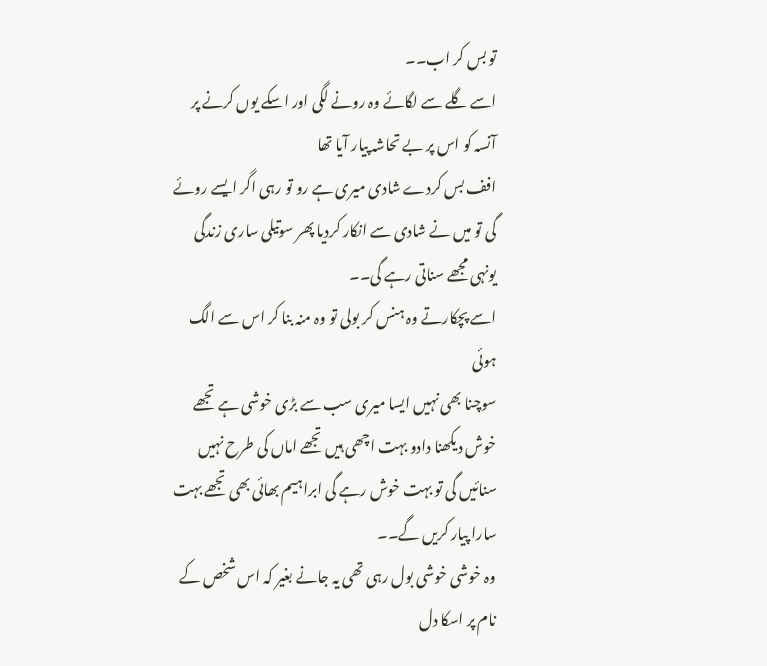تو بس کر اب۔۔
اسے گلے سے لگائے وہ رونے لگی اور اسکے یوں کرنے پر آنسہ کو اس پر بے تحاشہ پیار آیا تھا
افف بس کردے شادی میری ہے رو تو رہی اگر ایسے روئے گی تو میں نے شادی سے انکار کردیا پھر سوتیلی ساری زندگی یونہی مجھے سناتی رہے گی۔۔
اسے پچکارتے وہ ہنس کر بولی تو وہ منہ بنا کر اس سے الگ ہوئی
سوچنا بھی نہیں ایسا میری سب سے بڑی خوشی ہے تجھے خوش دیکھنا دادو بہت اچھی ہیں تجھے اماں کی طرح نہیں سنائیں گی تو بہت خوش رہے گی ابراہیم بھائی بھی تجھے بہت سارا پیار کریں گے۔۔
وہ خوشی خوشی بول رہی تھی یہ جانے بغیر کہ اس شخص کے نام پر اسکا دل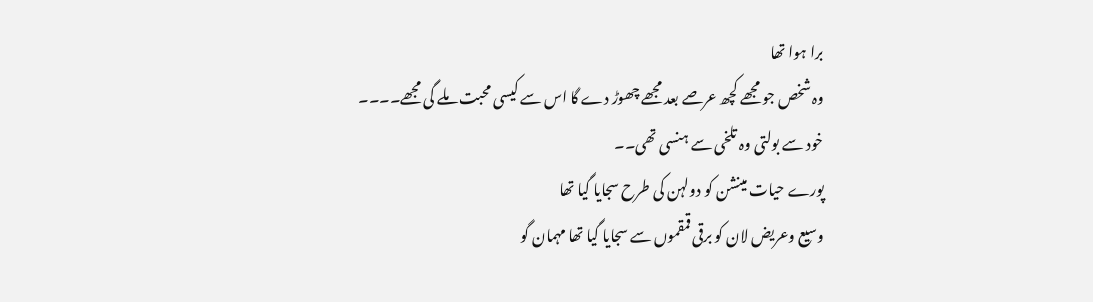برا ہوا تھا
وہ شخص جو مجھے کچھ عرصے بعد مجھے چھوڑ دے گا اس سے کیسی محبت ملے گی مجھے۔۔۔۔
خود سے بولتی وہ تلخی سے ہنسی تھی۔۔
پورے حیات مینشن کو دولہن کی طرح سجایا گیا تھا
وسیع وعریض لان کو برقی قمقموں سے سجایا گیا تھا مہمان گو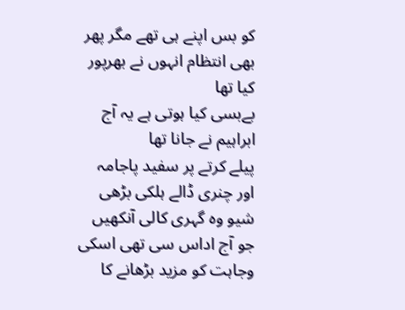کو بس اپنے ہی تھے مگر پھر بھی انتظام انہوں نے بھرپور کیا تھا
بےبسی کیا ہوتی ہے یہ آج ابراہیم نے جانا تھا
پیلے کرتے پر سفید پاجامہ اور چنری ڈالے ہلکی بڑھی شیو وہ گہری کالی آنکھیں جو آج اداس سی تھی اسکی وجاہت کو مزید بڑھانے کا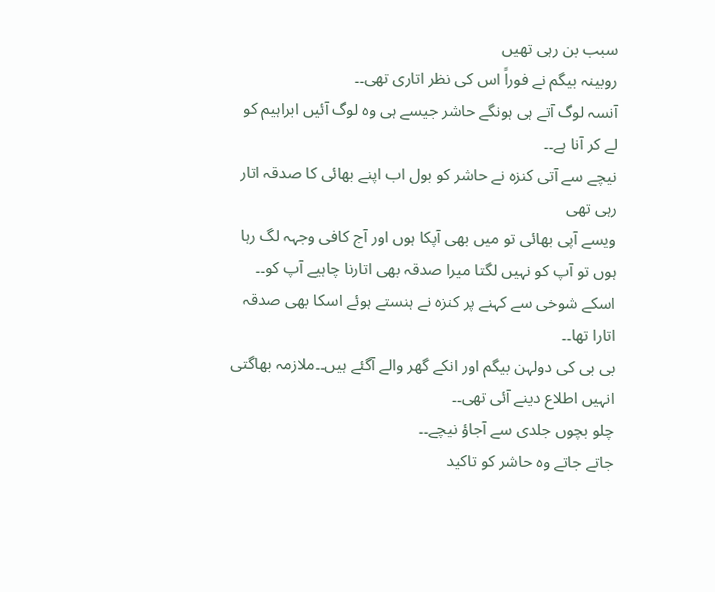سبب بن رہی تھیں
روبینہ بیگم نے فوراً اس کی نظر اتاری تھی۔۔
آنسہ لوگ آتے ہی ہونگے حاشر جیسے ہی وہ لوگ آئیں ابراہیم کو لے کر آنا ہے۔۔
نیچے سے آتی کنزہ نے حاشر کو بول اب اپنے بھائی کا صدقہ اتار رہی تھی
ویسے آپی بھائی تو میں بھی آپکا ہوں اور آج کافی وجہہ لگ رہا ہوں تو آپ کو نہیں لگتا میرا صدقہ بھی اتارنا چاہیے آپ کو۔۔
اسکے شوخی سے کہنے پر کنزہ نے ہنستے ہوئے اسکا بھی صدقہ اتارا تھا۔۔
بی بی کی دولہن بیگم اور انکے گھر والے آگئے ہیں۔۔ملازمہ بھاگتی انہیں اطلاع دینے آئی تھی۔۔
چلو بچوں جلدی سے آجاؤ نیچے۔۔
جاتے جاتے وہ حاشر کو تاکید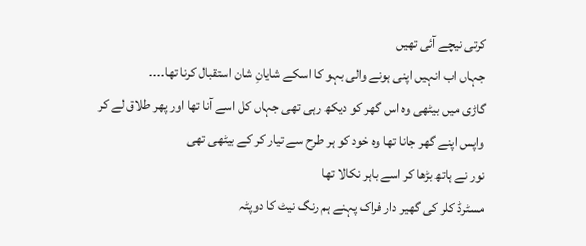کرتی نیچے آئی تھیں
جہاں اب انہیں اپنی ہونے والی بہو کا اسکے شایانِ شان استقبال کرنا تھا۔۔۔۔
گاڑی میں بیٹھی وہ اس گھر کو دیکھ رہی تھی جہاں کل اسے آنا تھا اور پھر طلاق لے کر واپس اپنے گھر جانا تھا وہ خود کو ہر طرح سے تیار کر کے بیٹھی تھی
نور نے ہاتھ بڑھا کر اسے باہر نکالا تھا
مسٹرڈ کلر کی گھیر دار فراک پہنے ہم رنگ نیٹ کا دوپٹہ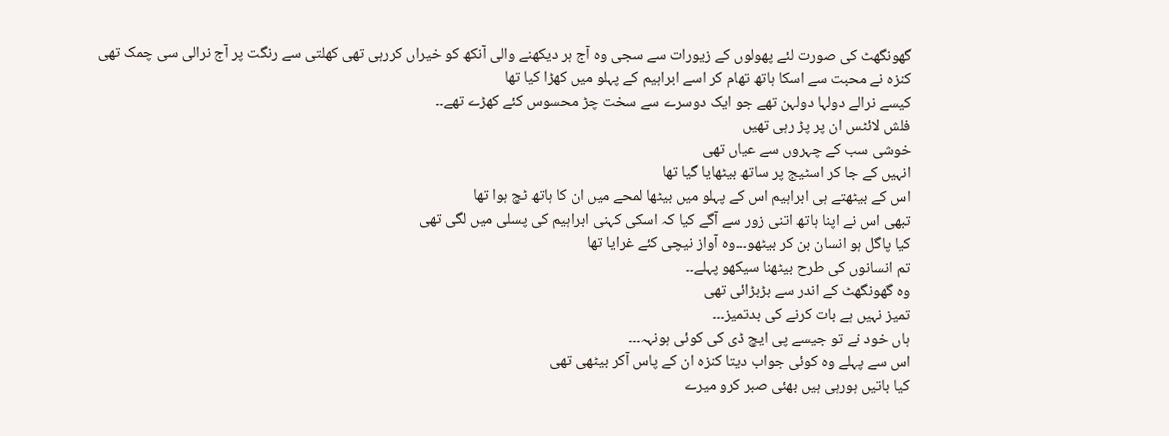گھونگھٹ کی صورت لئے پھولوں کے زیورات سے سجی وہ آج ہر دیکھنے والی آنکھ کو خیراں کررہی تھی کھلتی سے رنگت پر آج نرالی سی چمک تھی
کنزہ نے محبت سے اسکا ہاتھ تھام کر اسے ابراہیم کے پہلو میں کھڑا کیا تھا
کیسے نرالے دولہا دولہن تھے جو ایک دوسرے سے سخت چڑ محسوس کئے کھڑے تھے۔۔
فلش لائٹس ان پر پڑ رہی تھیں
خوشی سب کے چہروں سے عیاں تھی
انہیں کے جا کر اسٹیج پر ساتھ بیٹھایا گیا تھا
اس کے بیٹھتے ہی ابراہیم اس کے پہلو میں بیٹھا لمحے میں ان کا ہاتھ ٹچ ہوا تھا
تبھی اس نے اپنا ہاتھ اتنی زور سے آگے کیا کہ اسکی کہنی ابراہیم کی پسلی میں لگی تھی
کیا پاگل ہو انسان بن کر بیٹھو۔۔۔وہ آواز نیچی کئے غرایا تھا
تم انسانوں کی طرح بیٹھنا سیکھو پہلے۔۔
وہ گھونگھٹ کے اندر سے بڑبڑائی تھی
تمیز نہیں ہے بات کرنے کی بدتمیز۔۔۔
ہاں خود نے تو جیسے پی ایچ ڈی کی کوئی ہونہہ۔۔۔
اس سے پہلے وہ کوئی جواب دیتا کنزہ ان کے پاس آکر بیٹھی تھی
کیا باتیں ہورہی ہیں بھئی صبر کرو میرے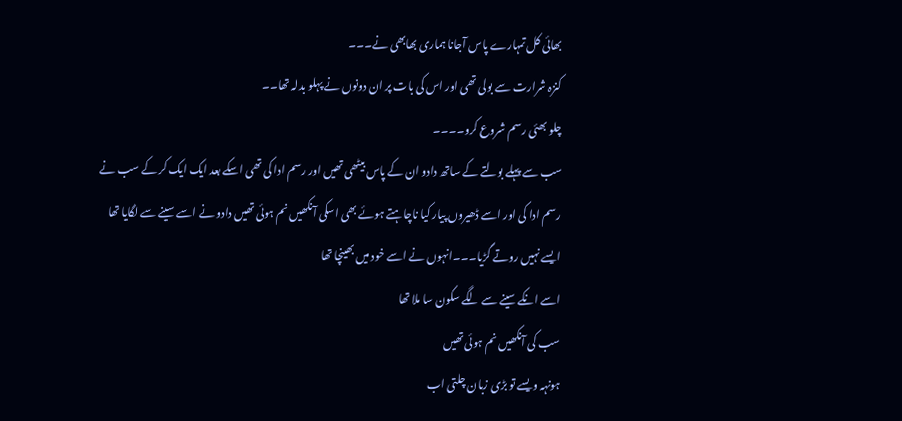بھائی کل تمہارے پاس آجانا ہماری بھابھی نے۔۔۔
کنزہ شرارت سے بولی تھی اور اس کی بات پر ان دونوں نے پہلو بدلہ تھا۔۔
چلو بھئی رسم شروع کرو۔۔۔۔
سب سے پہلے بولتے کے ساتھ دادو ان کے پاس بیٹھی تھیں اور رسم ادا کی تھی اسکے بعد ایک ایک کر کے سب نے رسم ادا کی اور اسے ڈھیروں پیار کیا ناچاہتے ہوئے بھی اسکی آنکھیں نم ہوئی تھیں دادو نے اسے سینے سے لگایا تھا
ایسے نہیں روتے گڑیا۔۔۔انہوں نے اسے خود میں بھینچا تھا
اسے انکے سینے سے لگے سکون سا ملا تھا
سب کی آنکھیں نم ہوئی تھیں
ہونہہ ویسے تو بڑی زبان چلتی اب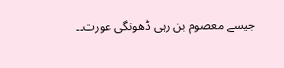جیسے معصوم بن رہی ڈھونگی عورت۔۔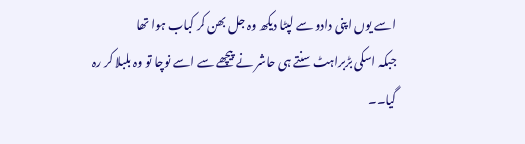اسے یوں اپنی دادو سے لپٹا دیکھ وہ جل بھن کر کباب ہوا تھا
جبکہ اسکی بڑبراہٹ سنتے ہی حاشر نے پیچھے سے اسے نوچا تو وہ بلبلا کر رہ گیا۔۔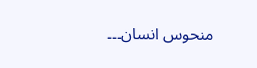منحوس انسان۔۔۔